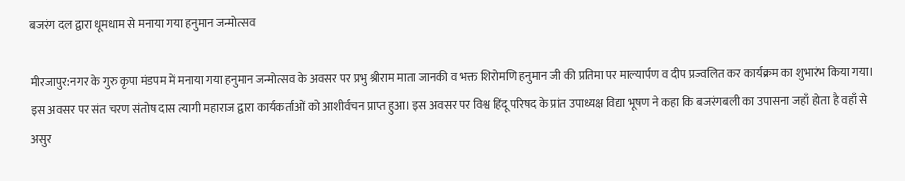बजरंग दल द्वारा धूमधाम से मनाया गया हनुमान जन्मोत्सव

मीरजापुर:नगर के गुरु कृपा मंडपम में मनाया गया हनुमान जन्मोत्सव के अवसर पर प्रभु श्रीराम माता जानकी व भक्त शिरोमणि हनुमान जी की प्रतिमा पर माल्यार्पण व दीप प्रज्वलित कर कार्यक्रम का शुभारंभ किया गया। इस अवसर पर संत चरण संतोष दास त्यागी महाराज द्वारा कार्यकर्ताओं को आशीर्वचन प्राप्त हुआ। इस अवसर पर विश्व हिंदू परिषद के प्रांत उपाध्यक्ष विद्या भूषण ने कहा कि बजरंगबली का उपासना जहाँ होता है वहाँ से असुर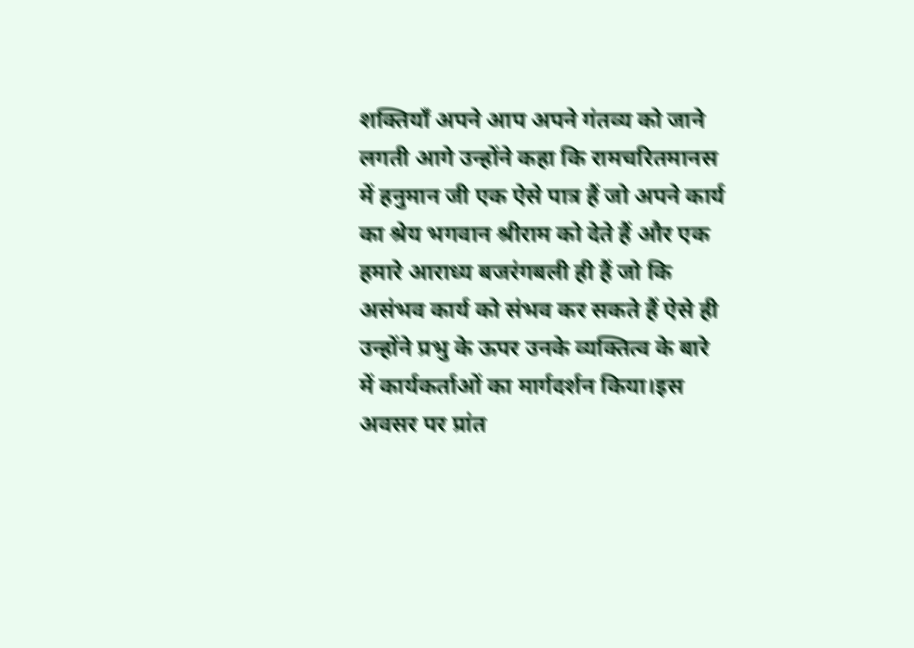शक्तियाँ अपने आप अपने गंतव्य को जाने लगती आगे उन्होंने कहा कि रामचरितमानस में हनुमान जी एक ऐसे पात्र हैं जो अपने कार्य का श्रेय भगवान श्रीराम को देते हैं और एक हमारे आराध्य बजरंगबली ही हैं जो कि असंभव कार्य को संभव कर सकते हैं ऐसे ही उन्होंने प्रभु के ऊपर उनके व्यक्तित्व के बारे में कार्यकर्ताओं का मार्गदर्शन किया।इस अवसर पर प्रांत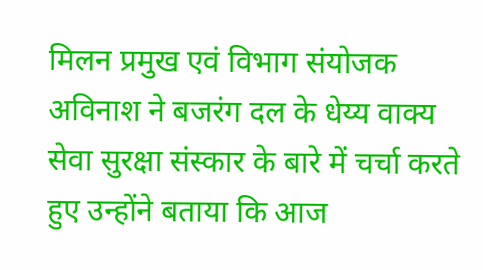मिलन प्रमुख एवं विभाग संयोजक अविनाश ने बजरंग दल के धेय्य वाक्य सेवा सुरक्षा संस्कार के बारे में चर्चा करते हुए उन्होंने बताया कि आज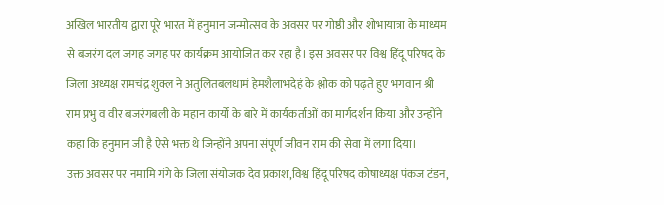अखिल भारतीय द्वारा पूरे भारत में हनुमान जन्मोत्सव के अवसर पर गोष्ठी और शोभायात्रा के माध्यम से बजरंग दल जगह जगह पर कार्यक्रम आयोजित कर रहा है। इस अवसर पर विश्व हिंदू परिषद के जिला अध्यक्ष रामचंद्र शुक्ल ने अतुलितबलधामं हेमशैलाभदेहं के श्लोक को पढ़ते हुए भगवान श्री राम प्रभु व वीर बजरंगबली के महान कार्यो के बारे में कार्यकर्ताओं का मार्गदर्शन किया और उन्होंने कहा कि हनुमान जी है ऐसे भक्त थे जिन्होंने अपना संपूर्ण जीवन राम की सेवा में लगा दिया।
उक्त अवसर पर नमामि गंगे के जिला संयोजक देव प्रकाश,विश्व हिंदू परिषद कोषाध्यक्ष पंकज टंडन,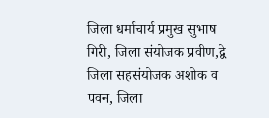जिला धर्माचार्य प्रमुख सुभाष गिरी, जिला संयोजक प्रवीण,द्वे जिला सहसंयोजक अशोक व पवन, जिला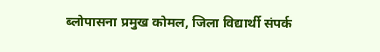ब्लोपासना प्रमुख कोमल, जिला विद्यार्थी संपर्क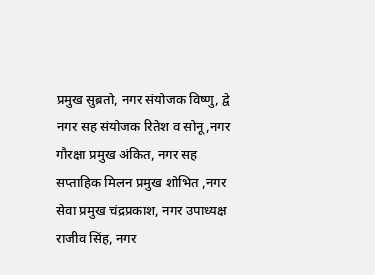प्रमुख सुब्रतो, नगर संयोजक विष्णु, द्वे नगर सह संयोजक रितेश व सोनू,नगर गौरक्षा प्रमुख अंकित, नगर सह सप्ताहिक मिलन प्रमुख शोभित ,नगर सेवा प्रमुख चंद्रप्रकाश, नगर उपाध्यक्ष राजीव सिंह, नगर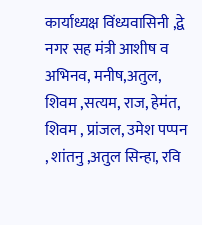कार्याध्यक्ष विंध्यवासिनी ,द्वे नगर सह मंत्री आशीष व अभिनव, मनीष,अतुल, शिवम ,सत्यम, राज, हेमंत, शिवम , प्रांजल, उमेश पप्पन , शांतनु ,अतुल सिन्हा, रवि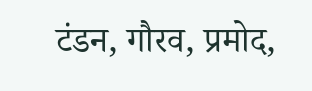टंडन, गौरव, प्रमोद,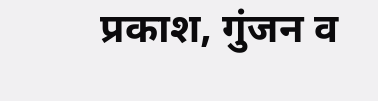प्रकाश, गुंजन व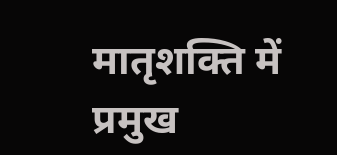मातृशक्ति में प्रमुख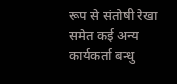रूप से संतोषी रेखा समेत कई अन्य कार्यकर्ता बन्धु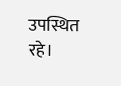उपस्थित रहे।